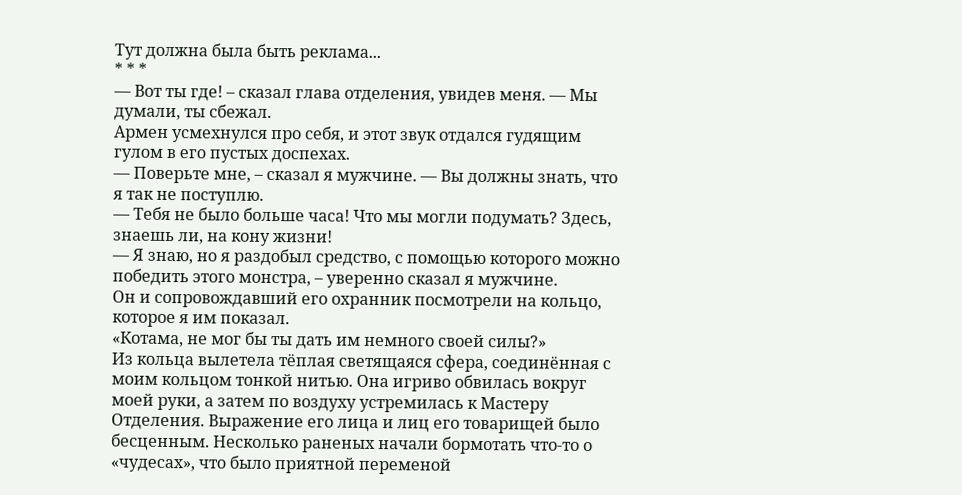Тут должна была быть реклама...
* * *
— Вот ты где! – сказал глава отделения, увидев меня. — Мы думали, ты сбежал.
Армен усмехнулся про себя, и этот звук отдался гудящим гулом в его пустых доспехах.
— Поверьте мне, – сказал я мужчине. — Вы должны знать, что я так не поступлю.
— Тебя не было больше часа! Что мы могли подумать? Здесь, знаешь ли, на кону жизни!
— Я знаю, но я раздобыл средство, с помощью которого можно победить этого монстра, – уверенно сказал я мужчине.
Он и сопровождавший его охранник посмотрели на кольцо, которое я им показал.
«Котама, не мог бы ты дать им немного своей силы?»
Из кольца вылетела тёплая светящаяся сфера, соединённая с моим кольцом тонкой нитью. Она игриво обвилась вокруг моей руки, а затем по воздуху устремилась к Мастеру Отделения. Выражение его лица и лиц его товарищей было бесценным. Несколько раненых начали бормотать что-то о «чудесах», что было приятной переменой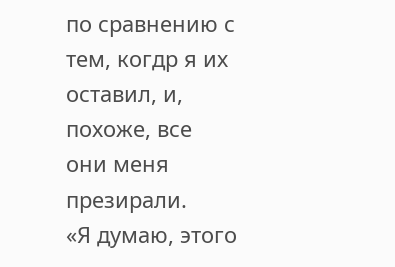по сравнению с тем, когдр я их оставил, и, похоже, все они меня презирали.
«Я думаю, этого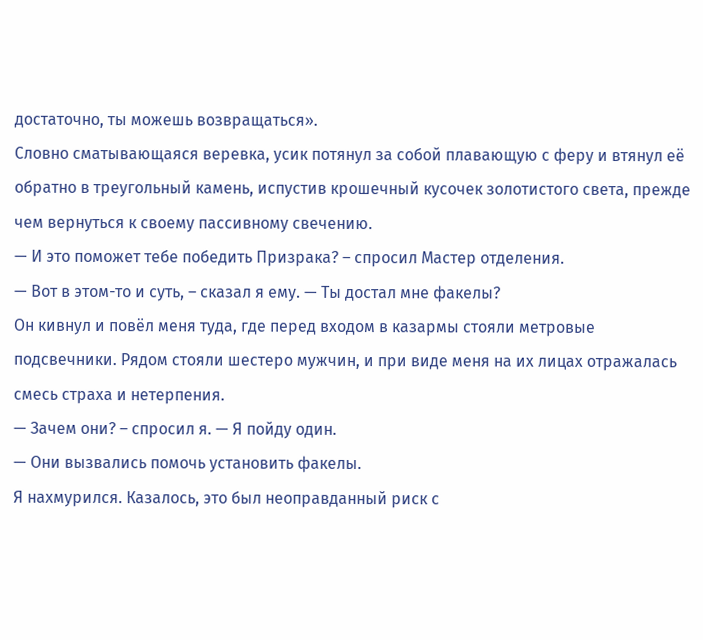достаточно, ты можешь возвращаться».
Словно сматывающаяся веревка, усик потянул за собой плавающую с феру и втянул её обратно в треугольный камень, испустив крошечный кусочек золотистого света, прежде чем вернуться к своему пассивному свечению.
— И это поможет тебе победить Призрака? – спросил Мастер отделения.
— Вот в этом-то и суть, – сказал я ему. — Ты достал мне факелы?
Он кивнул и повёл меня туда, где перед входом в казармы стояли метровые подсвечники. Рядом стояли шестеро мужчин, и при виде меня на их лицах отражалась смесь страха и нетерпения.
— Зачем они? – спросил я. — Я пойду один.
— Они вызвались помочь установить факелы.
Я нахмурился. Казалось, это был неоправданный риск с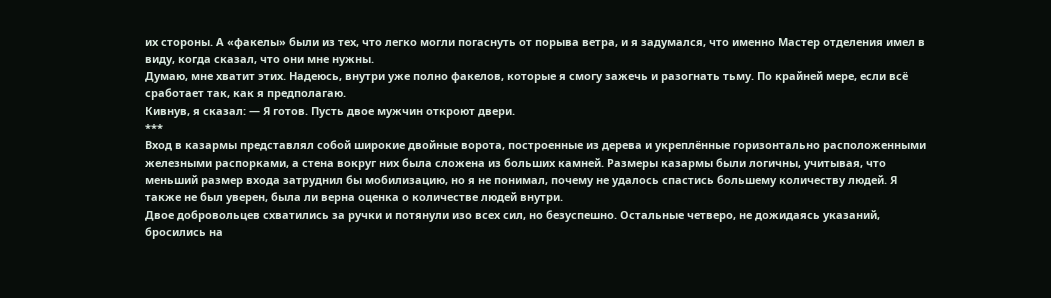их стороны. А «факелы» были из тех, что легко могли погаснуть от порыва ветра, и я задумался, что именно Мастер отделения имел в виду, когда сказал, что они мне нужны.
Думаю, мне хватит этих. Надеюсь, внутри уже полно факелов, которые я смогу зажечь и разогнать тьму. По крайней мере, если всё сработает так, как я предполагаю.
Кивнув, я сказал: — Я готов. Пусть двое мужчин откроют двери.
***
Вход в казармы представлял собой широкие двойные ворота, построенные из дерева и укреплённые горизонтально расположенными железными распорками, а стена вокруг них была сложена из больших камней. Размеры казармы были логичны, учитывая, что меньший размер входа затруднил бы мобилизацию, но я не понимал, почему не удалось спастись большему количеству людей. Я также не был уверен, была ли верна оценка о количестве людей внутри.
Двое добровольцев схватились за ручки и потянули изо всех сил, но безуспешно. Остальные четверо, не дожидаясь указаний, бросились на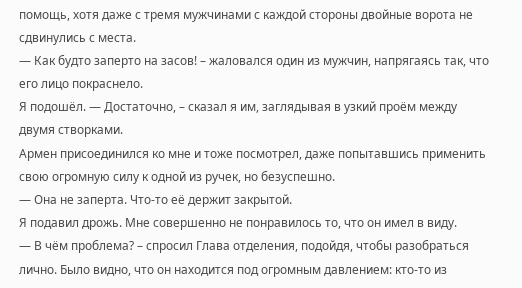помощь, хотя даже с тремя мужчинами с каждой стороны двойные ворота не сдвинулись с места.
— Как будто заперто на засов! – жаловался один из мужчин, напрягаясь так, что его лицо покраснело.
Я подошёл. — Достаточно, – сказал я им, заглядывая в узкий проём между двумя створками.
Армен присоединился ко мне и тоже посмотрел, даже попытавшись применить свою огромную силу к одной из ручек, но безуспешно.
— Она не заперта. Что-то её держит закрытой.
Я подавил дрожь. Мне совершенно не понравилось то, что он имел в виду.
— В чём проблема? – спросил Глава отделения, подойдя, чтобы разобраться лично. Было видно, что он находится под огромным давлением: кто-то из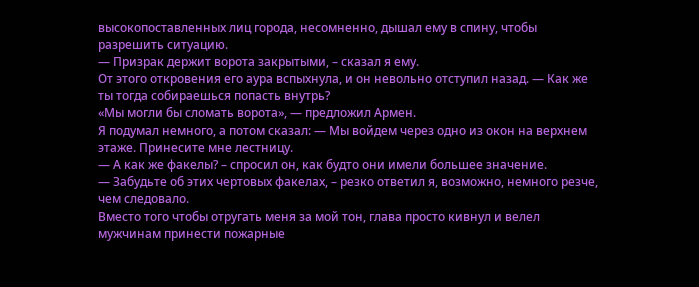высокопоставленных лиц города, несомненно, дышал ему в спину, чтобы разрешить ситуацию.
— Призрак держит ворота закрытыми, – сказал я ему.
От этого откровения его аура вспыхнула, и он невольно отступил назад. — Как же ты тогда собираешься попасть внутрь?
«Мы могли бы сломать ворота», — предложил Армен.
Я подумал немного, а потом сказал: — Мы войдем через одно из окон на верхнем этаже. Принесите мне лестницу.
— А как же факелы? – спросил он, как будто они имели большее значение.
— Забудьте об этих чертовых факелах, – резко ответил я, возможно, немного резче, чем следовало.
Вместо того чтобы отругать меня за мой тон, глава просто кивнул и велел мужчинам принести пожарные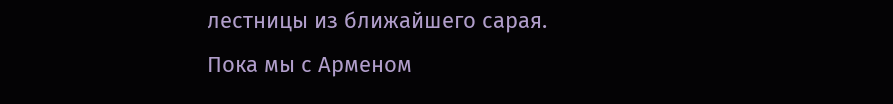лестницы из ближайшего сарая.
Пока мы с Арменом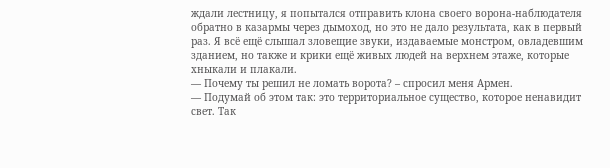ждали лестницу, я попытался отправить клона своего ворона-наблюдателя обратно в казармы через дымоход, но это не дало результата, как в первый раз. Я всё ещё слышал зловещие звуки, издаваемые монстром, овладевшим зданием, но также и крики ещё живых людей на верхнем этаже, которые хныкали и плакали.
— Почему ты решил не ломать ворота? – спросил меня Армен.
— Подумай об этом так: это территориальное существо, которое ненавидит свет. Так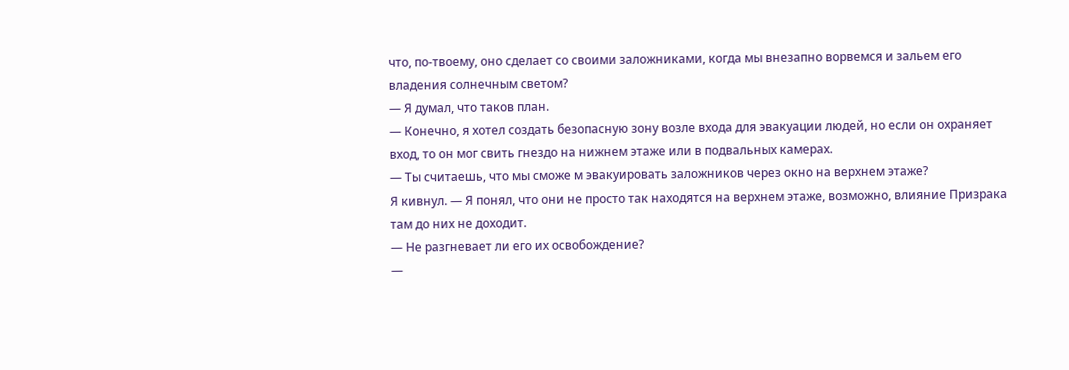что, по-твоему, оно сделает со своими заложниками, когда мы внезапно ворвемся и зальем его владения солнечным светом?
— Я думал, что таков план.
— Конечно, я хотел создать безопасную зону возле входа для эвакуации людей, но если он охраняет вход, то он мог свить гнездо на нижнем этаже или в подвальных камерах.
— Ты считаешь, что мы сможе м эвакуировать заложников через окно на верхнем этаже?
Я кивнул. — Я понял, что они не просто так находятся на верхнем этаже, возможно, влияние Призрака там до них не доходит.
— Не разгневает ли его их освобождение?
—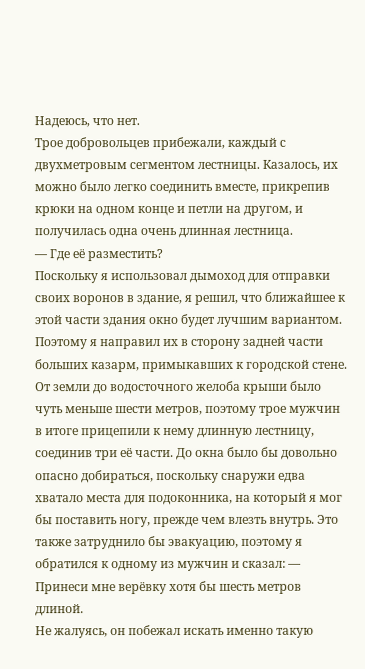Надеюсь, что нет.
Трое добровольцев прибежали, каждый с двухметровым сегментом лестницы. Казалось, их можно было легко соединить вместе, прикрепив крюки на одном конце и петли на другом, и получилась одна очень длинная лестница.
— Где её разместить?
Поскольку я использовал дымоход для отправки своих воронов в здание, я решил, что ближайшее к этой части здания окно будет лучшим вариантом. Поэтому я направил их в сторону задней части больших казарм, примыкавших к городской стене.
От земли до водосточного желоба крыши было чуть меньше шести метров, поэтому трое мужчин в итоге прицепили к нему длинную лестницу, соединив три её части. До окна было бы довольно опасно добираться, поскольку снаружи едва хватало места для подоконника, на который я мог бы поставить ногу, прежде чем влезть внутрь. Это также затруднило бы эвакуацию, поэтому я обратился к одному из мужчин и сказал: — Принеси мне верёвку хотя бы шесть метров длиной.
Не жалуясь, он побежал искать именно такую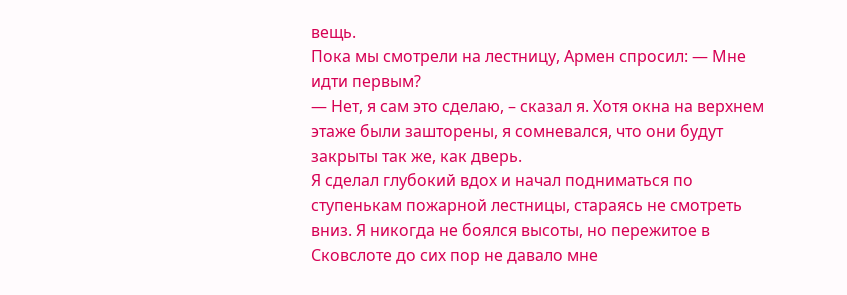вещь.
Пока мы смотрели на лестницу, Армен спросил: — Мне идти первым?
— Нет, я сам это сделаю, – сказал я. Хотя окна на верхнем этаже были зашторены, я сомневался, что они будут закрыты так же, как дверь.
Я сделал глубокий вдох и начал подниматься по ступенькам пожарной лестницы, стараясь не смотреть вниз. Я никогда не боялся высоты, но пережитое в Сковслоте до сих пор не давало мне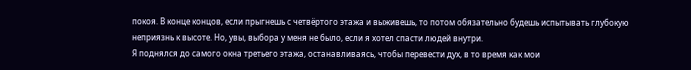покоя. В конце концов, если прыгнешь с четвёртого этажа и выживешь, то потом обязательно будешь испытывать глубокую неприязнь к высоте. Но, увы, выбора у меня не было, если я хотел спасти людей внутри.
Я поднялся до самого окна третьего этажа, останавливаясь, чтобы перевести дух, в то время как мои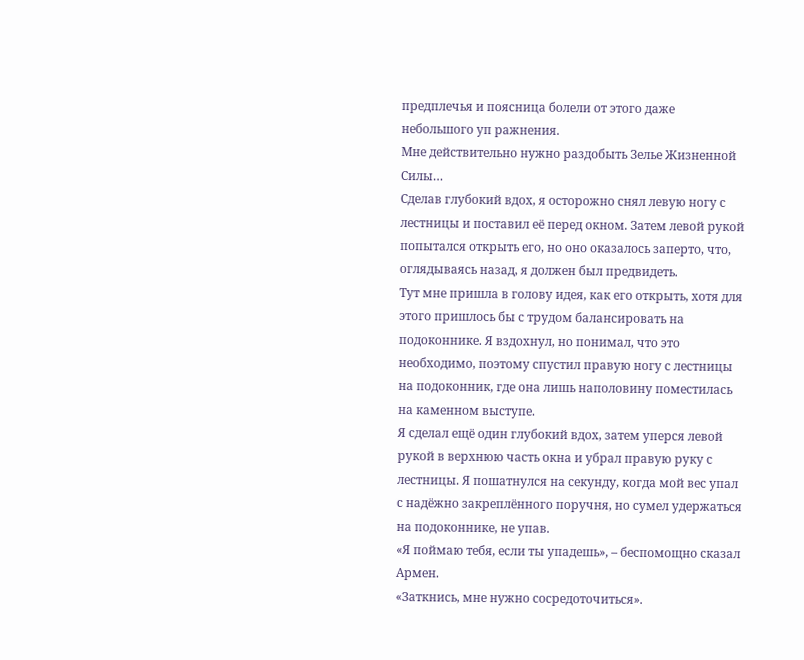предплечья и поясница болели от этого даже небольшого уп ражнения.
Мне действительно нужно раздобыть Зелье Жизненной Силы…
Сделав глубокий вдох, я осторожно снял левую ногу с лестницы и поставил её перед окном. Затем левой рукой попытался открыть его, но оно оказалось заперто, что, оглядываясь назад, я должен был предвидеть.
Тут мне пришла в голову идея, как его открыть, хотя для этого пришлось бы с трудом балансировать на подоконнике. Я вздохнул, но понимал, что это необходимо, поэтому спустил правую ногу с лестницы на подоконник, где она лишь наполовину поместилась на каменном выступе.
Я сделал ещё один глубокий вдох, затем уперся левой рукой в верхнюю часть окна и убрал правую руку с лестницы. Я пошатнулся на секунду, когда мой вес упал с надёжно закреплённого поручня, но сумел удержаться на подоконнике, не упав.
«Я поймаю тебя, если ты упадешь», – беспомощно сказал Армен.
«Заткнись, мне нужно сосредоточиться».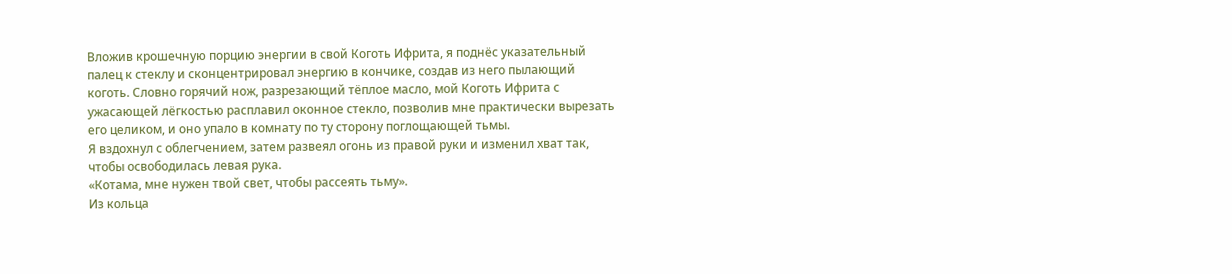Вложив крошечную порцию энергии в свой Коготь Ифрита, я поднёс указательный палец к стеклу и сконцентрировал энергию в кончике, создав из него пылающий коготь. Словно горячий нож, разрезающий тёплое масло, мой Коготь Ифрита с ужасающей лёгкостью расплавил оконное стекло, позволив мне практически вырезать его целиком, и оно упало в комнату по ту сторону поглощающей тьмы.
Я вздохнул с облегчением, затем развеял огонь из правой руки и изменил хват так, чтобы освободилась левая рука.
«Котама, мне нужен твой свет, чтобы рассеять тьму».
Из кольца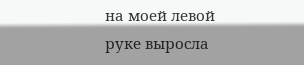на моей левой руке выросла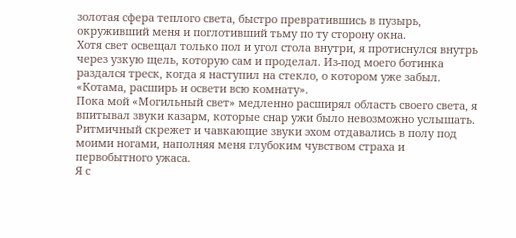золотая сфера теплого света, быстро превратившись в пузырь, окруживший меня и поглотивший тьму по ту сторону окна.
Хотя свет освещал только пол и угол стола внутри, я протиснулся внутрь через узкую щель, которую сам и проделал. Из-под моего ботинка раздался треск, когда я наступил на стекло, о котором уже забыл.
«Котама, расширь и освети всю комнату».
Пока мой «Могильный свет» медленно расширял область своего света, я впитывал звуки казарм, которые снар ужи было невозможно услышать. Ритмичный скрежет и чавкающие звуки эхом отдавались в полу под моими ногами, наполняя меня глубоким чувством страха и первобытного ужаса.
Я с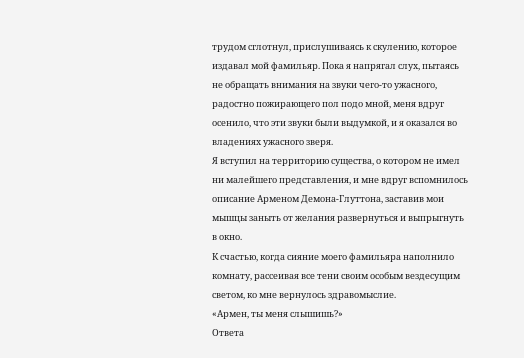трудом сглотнул, прислушиваясь к скулению, которое издавал мой фамильяр. Пока я напрягал слух, пытаясь не обращать внимания на звуки чего-то ужасного, радостно пожирающего пол подо мной, меня вдруг осенило, что эти звуки были выдумкой, и я оказался во владениях ужасного зверя.
Я вступил на территорию существа, о котором не имел ни малейшего представления, и мне вдруг вспомнилось описание Арменом Демона-Глуттона, заставив мои мышцы заныть от желания развернуться и выпрыгнуть в окно.
К счастью, когда сияние моего фамильяра наполнило комнату, рассеивая все тени своим особым вездесущим светом, ко мне вернулось здравомыслие.
«Армен, ты меня слышишь?»
Ответа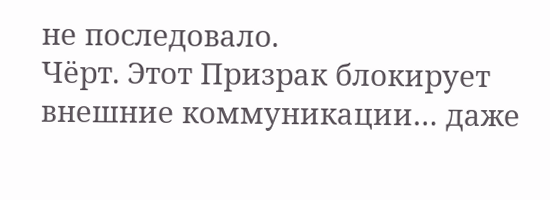не последовало.
Чёрт. Этот Призрак блокирует внешние коммуникации… даже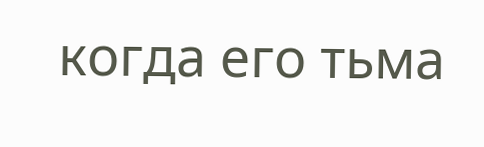когда его тьма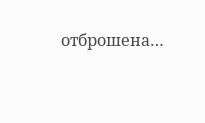отброшена…